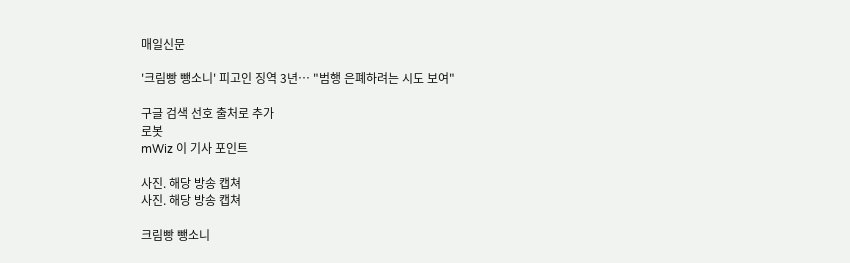매일신문

'크림빵 뺑소니' 피고인 징역 3년… "범행 은폐하려는 시도 보여"

구글 검색 선호 출처로 추가
로봇
mWiz 이 기사 포인트

사진. 해당 방송 캡쳐
사진. 해당 방송 캡쳐

크림빵 뺑소니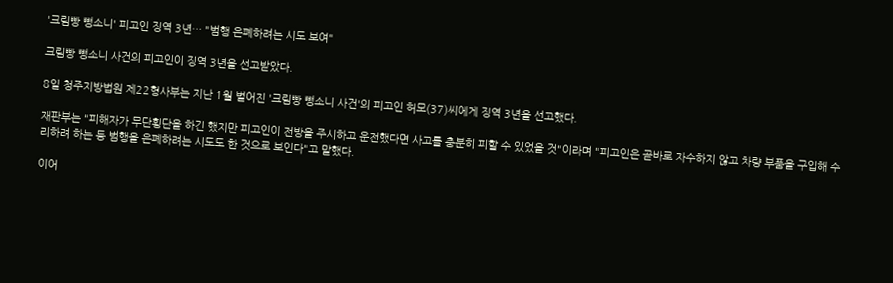'크림빵 뺑소니' 피고인 징역 3년… "범행 은폐하려는 시도 보여"

크림빵 뺑소니 사건의 피고인이 징역 3년을 선고받았다.

8일 청주지방법원 제22형사부는 지난 1월 벌어진 '크림빵 뺑소니 사건'의 피고인 허모(37)씨에게 징역 3년을 선고했다.

재판부는 "피해자가 무단횡단을 하긴 했지만 피고인이 전방을 주시하고 운전했다면 사고를 충분히 피할 수 있었을 것"이라며 "피고인은 곧바로 자수하지 않고 차량 부품을 구입해 수리하려 하는 등 범행을 은폐하려는 시도도 한 것으로 보인다"고 말했다.

이어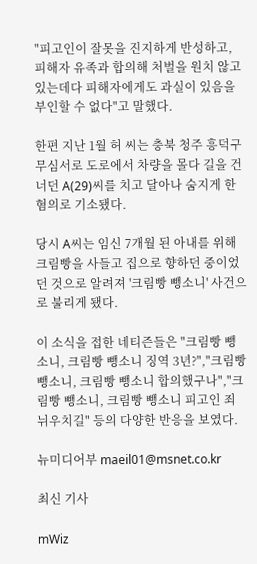"피고인이 잘못을 진지하게 반성하고, 피해자 유족과 합의해 처벌을 원치 않고 있는데다 피해자에게도 과실이 있음을 부인할 수 없다"고 말했다.

한편 지난 1월 허 씨는 충북 청주 흥덕구 무심서로 도로에서 차량을 몰다 길을 건너던 A(29)씨를 치고 달아나 숨지게 한 혐의로 기소됐다.

당시 A씨는 임신 7개월 된 아내를 위해 크림빵을 사들고 집으로 향하던 중이었던 것으로 알려져 '크림빵 뺑소니' 사건으로 불리게 됐다.

이 소식을 접한 네티즌들은 "크림빵 뺑소니, 크림빵 뺑소니 징역 3년?","크림빵 뺑소니, 크림빵 뺑소니 합의했구나","크림빵 뺑소니, 크림빵 뺑소니 피고인 죄 뉘우치길" 등의 다양한 반응을 보였다.

뉴미디어부 maeil01@msnet.co.kr

최신 기사

mWiz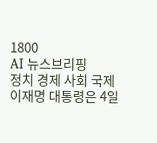1800
AI 뉴스브리핑
정치 경제 사회 국제
이재명 대통령은 4일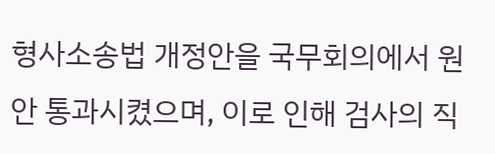형사소송법 개정안을 국무회의에서 원안 통과시켰으며, 이로 인해 검사의 직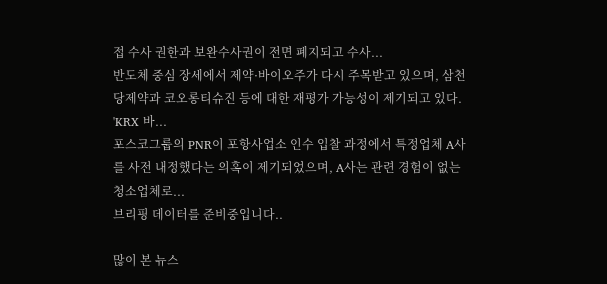접 수사 권한과 보완수사권이 전면 폐지되고 수사...
반도체 중심 장세에서 제약·바이오주가 다시 주목받고 있으며, 삼천당제약과 코오롱티슈진 등에 대한 재평가 가능성이 제기되고 있다. 'KRX 바...
포스코그룹의 PNR이 포항사업소 인수 입찰 과정에서 특정업체 A사를 사전 내정했다는 의혹이 제기되었으며, A사는 관련 경험이 없는 청소업체로...
브리핑 데이터를 준비중입니다..

많이 본 뉴스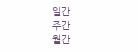일간
주간
월간